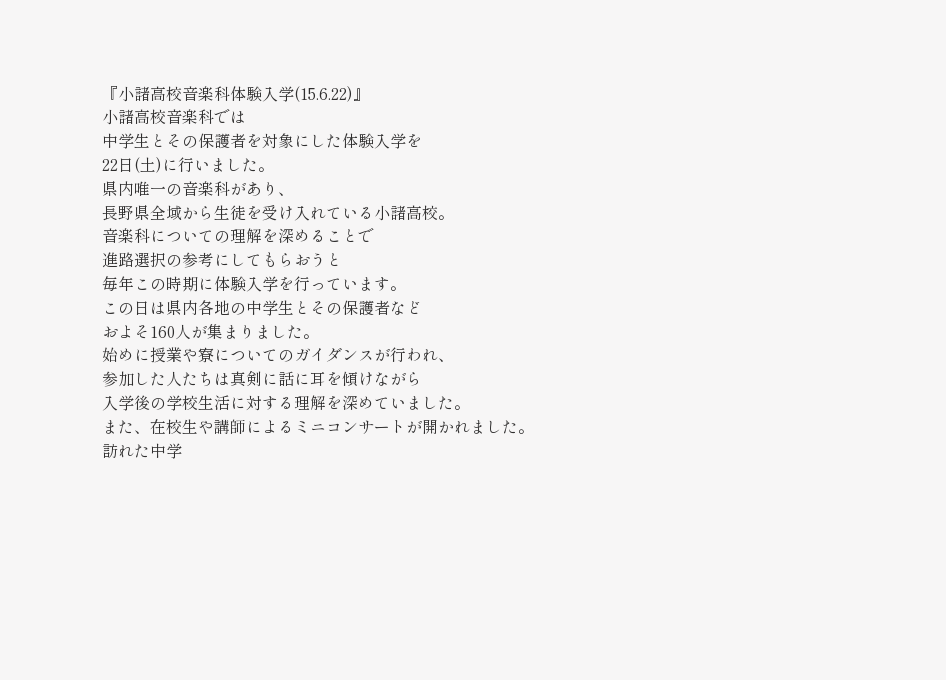『小諸高校音楽科体験入学(15.6.22)』
小諸高校音楽科では
中学生とその保護者を対象にした体験入学を
22日(土)に行いました。
県内唯一の音楽科があり、
長野県全域から生徒を受け入れている小諸高校。
音楽科についての理解を深めることで
進路選択の参考にしてもらおうと
毎年この時期に体験入学を行っています。
この日は県内各地の中学生とその保護者など
およそ160人が集まりました。
始めに授業や寮についてのガイダンスが行われ、
参加した人たちは真剣に話に耳を傾けながら
入学後の学校生活に対する理解を深めていました。
また、在校生や講師によるミニコンサートが開かれました。
訪れた中学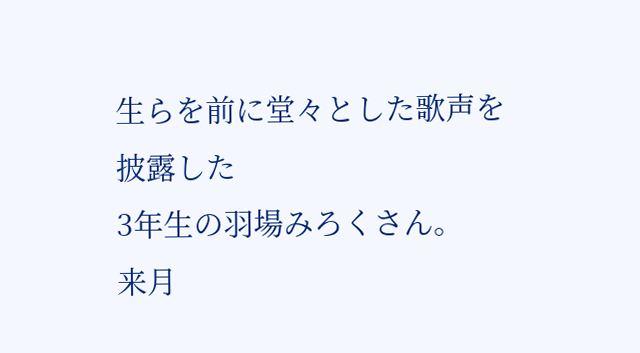生らを前に堂々とした歌声を披露した
3年生の羽場みろくさん。
来月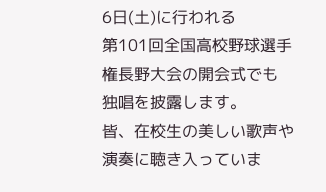6日(土)に行われる
第101回全国高校野球選手権長野大会の開会式でも
独唱を披露します。
皆、在校生の美しい歌声や演奏に聴き入っていま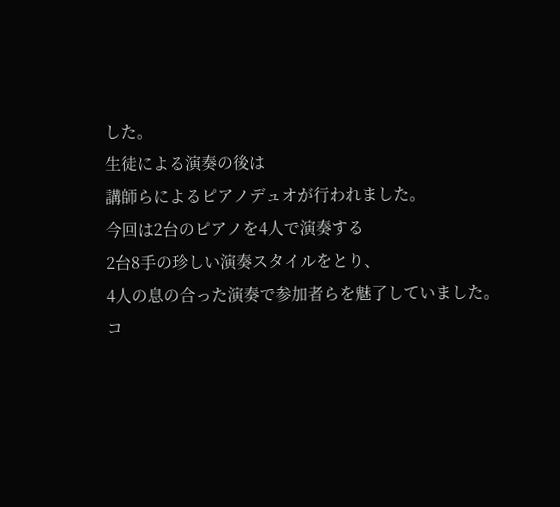した。
生徒による演奏の後は
講師らによるピアノデュオが行われました。
今回は2台のピアノを4人で演奏する
2台8手の珍しい演奏スタイルをとり、
4人の息の合った演奏で参加者らを魅了していました。
コ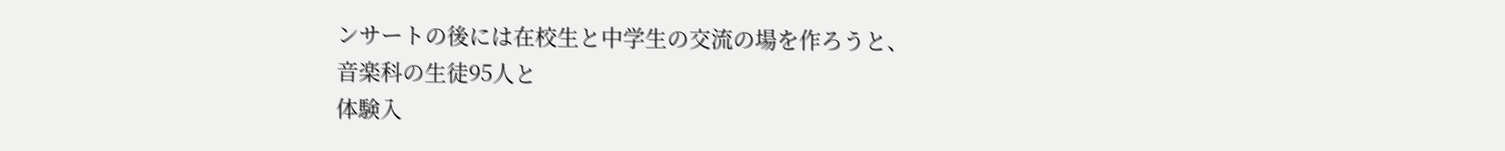ンサートの後には在校生と中学生の交流の場を作ろうと、
音楽科の生徒95人と
体験入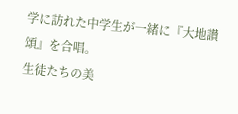学に訪れた中学生が一緒に『大地讃頌』を合唱。
生徒たちの美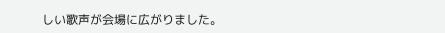しい歌声が会場に広がりました。